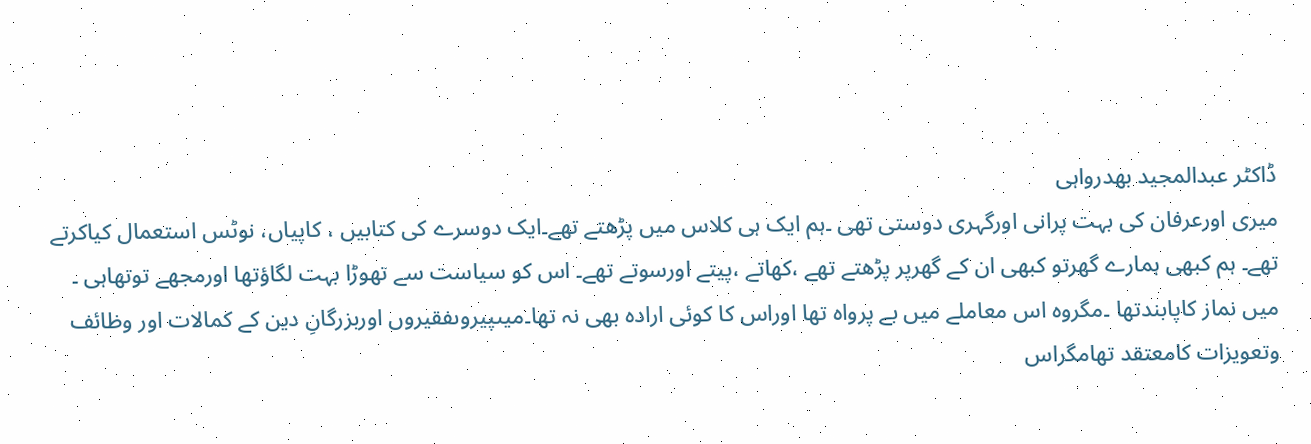ڈاکٹر عبدالمجید بھدرواہی
میری اورعرفان کی بہت پرانی اورگہری دوستی تھی ۔ہم ایک ہی کلاس میں پڑھتے تھے۔ایک دوسرے کی کتابیں ، کاپیاں، نوٹس استعمال کیاکرتے تھے۔ ہم کبھی ہمارے گھرتو کبھی ان کے گھرپر پڑھتے تھے ،کھاتے ،پیتے اورسوتے تھے۔ اس کو سیاست سے تھوڑا بہت لگاؤتھا اورمجھے توتھاہی ۔
میں نماز کاپابندتھا ۔مگروہ اس معاملے میں بے پرواہ تھا اوراس کا کوئی ارادہ بھی نہ تھا۔میںپیروںفقیروں اوربزرگانِ دین کے کمالات اور وظائف وتعویزات کامعتقد تھامگراس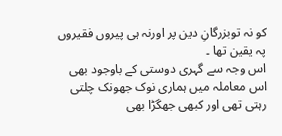کو نہ توبزرگانِ دین پر اورنہ ہی پیروں فقیروں پہ یقین تھا ۔
اس وجہ سے گہری دوستی کے باوجود بھی اس معاملہ میں ہماری نوک جھونک چلتی رہتی تھی اور کبھی جھگڑا بھی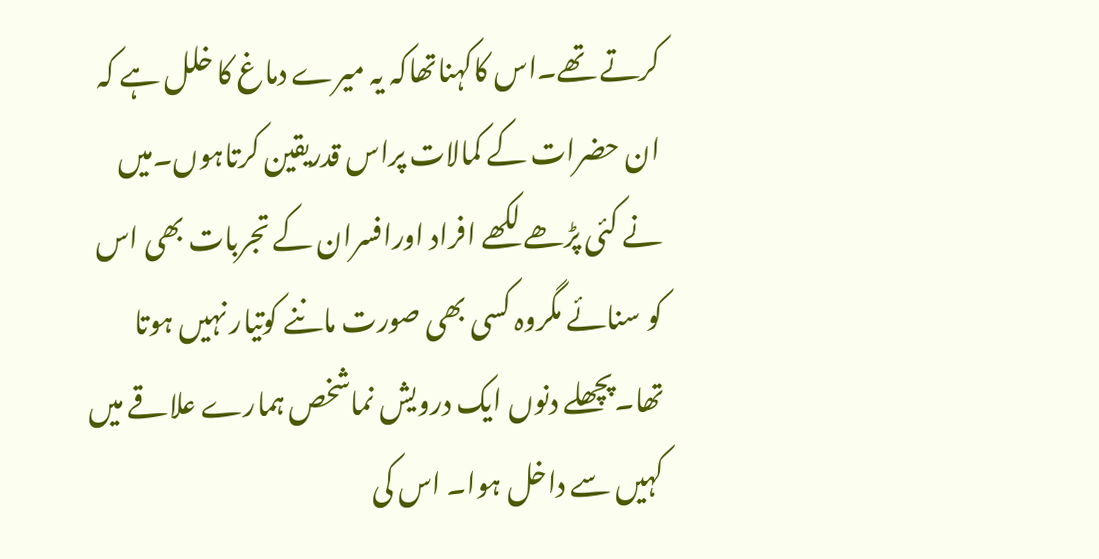کرتے تھے۔اس کاکہناتھاکہ یہ میرے دماغ کا خلل ہے کہ ان حضرات کے کمالات پراس قدریقین کرتاہوں۔میں نے کئی پڑھے لکھے افراد اورافسران کے تجربات بھی اس کو سنائے مگروہ کسی بھی صورت ماننے کوتیار نہیں ہوتا تھا۔پچھلے دنوں ایک درویش نماشخص ہمارے علاقے میں کہیں سے داخل ہوا۔ اس کی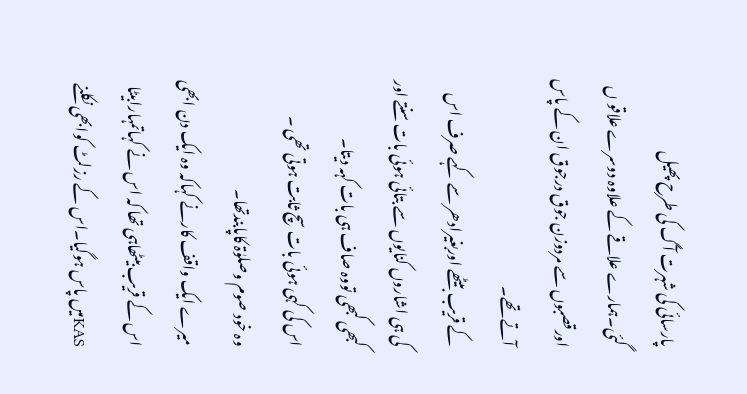پارسائی کی شہرت آگ کی طرح پھیل گئی۔ہمارے علاقے کے علاوہ دوسرے علاقو ں اورقصبوں سے مردوزن جوق درجوق ان کے پاس آتے تھے۔
کے قریب بیٹھے اوربغیرادھر سے کہے صرف اس کی ہی اشاروں کنایوں سے بتائی ہوئی بات سنتے اور
کبھی کبھی تووہ صاف ہی بات کہہ دیتا۔
اس کی کہی ہوئی بات سچ ثابت ہوتی تھی ۔
وہ خود صوم وصلوٰۃ کاپابندتھا۔
میرے ایک واقف کارنے کہاکہ وہ ایک دن ابھی اس کے قریب بیٹھاہی تھا کہ اس نے کہاتمہارابیٹا KASمیں پاس ہوگیا۔اس کے رزلٹ کوابھی نکلنے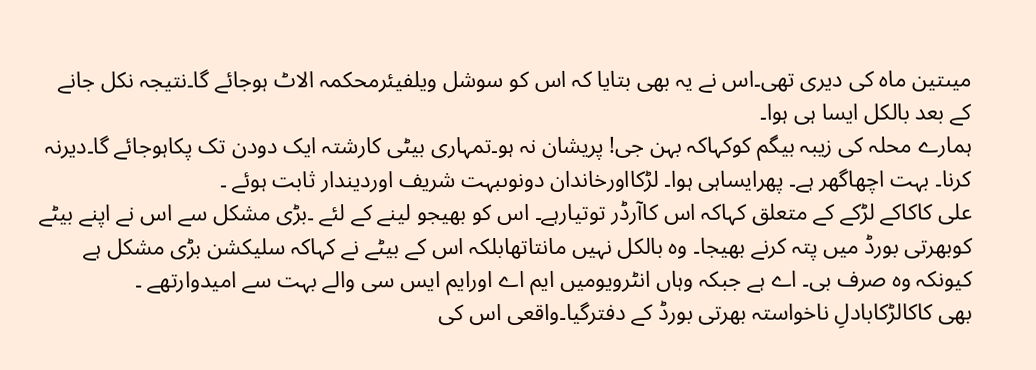میںتین ماہ کی دیری تھی۔اس نے یہ بھی بتایا کہ اس کو سوشل ویلفیئرمحکمہ الاٹ ہوجائے گا۔نتیجہ نکل جانے کے بعد بالکل ایسا ہی ہوا۔
ہمارے محلہ کی زیبہ بیگم کوکہاکہ بہن جی! پریشان نہ ہو۔تمہاری بیٹی کارشتہ ایک دودن تک پکاہوجائے گا۔دیرنہ کرنا۔ بہت اچھاگھر ہے۔ پھرایساہی ہوا۔ لڑکااورخاندان دونوںبہت شریف اوردیندار ثابت ہوئے ۔
علی کاکاکے لڑکے کے متعلق کہاکہ اس کاآرڈر توتیارہے۔ اس کو بھیجو لینے کے لئے ۔بڑی مشکل سے اس نے اپنے بیٹے کوبھرتی بورڈ میں پتہ کرنے بھیجا۔ وہ بالکل نہیں مانتاتھابلکہ اس کے بیٹے نے کہاکہ سلیکشن بڑی مشکل ہے کیونکہ وہ صرف بی۔ اے ہے جبکہ وہاں انٹرویومیں ایم اے اورایم ایس سی والے بہت سے امیدوارتھے ۔
بھی کاکالڑکابادلِ ناخواستہ بھرتی بورڈ کے دفترگیا۔واقعی اس کی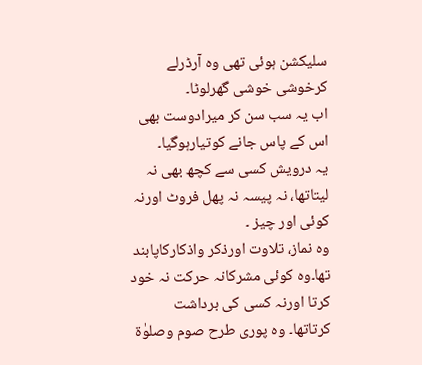سلیکشن ہوئی تھی وہ آرڈرلے کرخوشی خوشی گھرلوٹا۔
اب یہ سب سن کر میرادوست بھی اس کے پاس جانے کوتیارہوگیا۔
یہ درویش کسی سے کچھ بھی نہ لیتاتھا، نہ پیسہ نہ پھل فروٹ اورنہ کوئی اور چیز ۔
وہ نماز، تلاوت اورذکر واذکارکاپابند تھا۔وہ کوئی مشرکانہ حرکت نہ خود کرتا اورنہ کسی کی برداشت کرتاتھا۔ وہ پوری طرح صوم وصلوٰۃ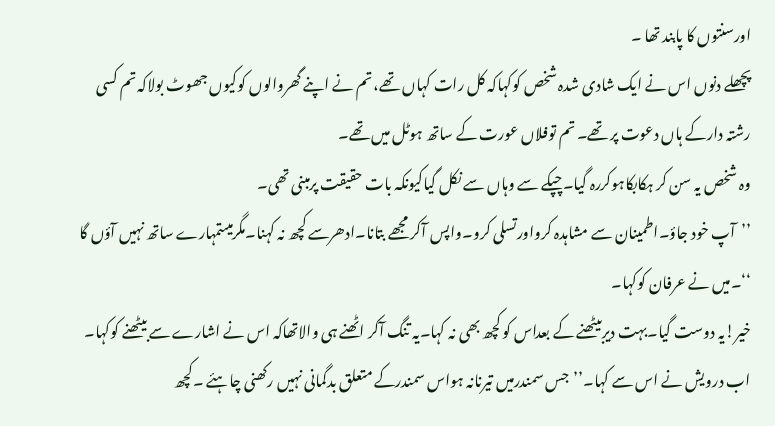اورسنتوں کا پابند تھا ۔
پچھلے دنوں اس نے ایک شادی شدہ شخص کوکہاکہ کل رات کہاں تھے، تم نے اپنے گھروالوں کوکیوں جھوٹ بولاکہ تم کسی رشتہ دارکے ہاں دعوت پر تھے۔ تم توفلاں عورت کے ساتھ ہوٹل میں تھے۔
وہ شخص یہ سن کر ہکابکاہوکررہ گیا۔چپکے سے وہاں سے نکل گیاکیونکہ بات حقیقت پرمبنی تھی۔
’’آپ خود جاؤ۔اطمینان سے مشاہدہ کرواورتسلی کرو۔واپس آکر مجھے بتانا۔ادھرسے کچھ نہ کہنا۔مگرمیںتمہارے ساتھ نہیں آؤں گا ‘‘۔میں نے عرفان کوکہا۔
خیر!یہ دوست گیا۔بہت دیربیٹھنے کے بعداس کو کچھ بھی نہ کہا۔یہ تنگ آکر اٹھنے ہی والاتھاکہ اس نے اشارے سے بیٹھنے کوکہا۔
اب درویش نے اس سے کہا۔’’جس سمندرمیں تیرنانہ ہواس سمندرکے متعلق بدگمانی نہیں رکھنی چاہئے ۔کچھ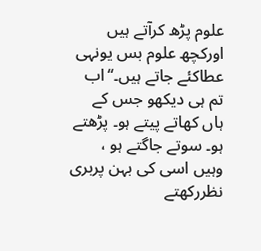علوم پڑھ کرآتے ہیں اورکچھ علوم بس یونہی عطاکئے جاتے ہیں۔‘‘اب تم ہی دیکھو جس کے ہاں کھاتے پیتے ہو۔ پڑھتے ہو۔ سوتے جاگتے ہو ، وہیں اسی کی بہن پربری نظررکھتے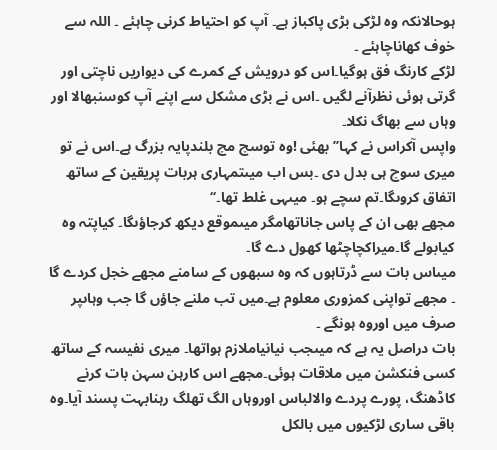ہوحالانکہ وہ لڑکی بڑی پاکباز ہے۔ آپ کو احتیاط کرنی چاہئے ۔ اللہ سے خوف کھاناچاہئے ۔
لڑکے کارنگ فق ہوگیا۔اس کو درویش کے کمرے کی دیواریں ناچتی اور گرتی ہوئی نظرآنے لگیں ۔اس نے بڑی مشکل سے اپنے آپ کوسنبھالا اور وہاں سے بھاگ نکلا۔
واپس آکراس نے کہا’’بھئی !وہ توسچ مچ بلندپایہ بزرگ ہے۔اس نے تو میری سوچ ہی بدل دی ۔بس اب میںتمہاری ہربات پریقین کے ساتھ اتفاق کروںگا۔تم سچے ہو۔ میںہی غلط تھا۔‘‘
مجھے بھی ان کے پاس جاناتھامگر میںموقع دیکھ کرجاؤںگا۔ کیاپتہ وہ کیابولے گا۔میراکچاچٹھا کھول دے گا۔
میںاس بات سے ڈرتاہوں کہ وہ سبھوں کے سامنے مجھے خجل کردے گا ۔ مجھے تواپنی کمزوری معلوم ہے۔میں تب ملنے جاؤں گا جب وہاںپر صرف میں اوروہ ہونگے ۔
بات دراصل یہ ہے کہ میںجب نیانیاملازم ہواتھا۔ میری نفیسہ کے ساتھ کسی فنکشن میں ملاقات ہوئی۔مجھے اس کارہن سہن بات کرنے کاڈھنگ، پورے پردے والالباس اوروہاں الگ تھلگ رہنابہت پسند آیا۔وہ باقی ساری لڑکیوں میں بالکل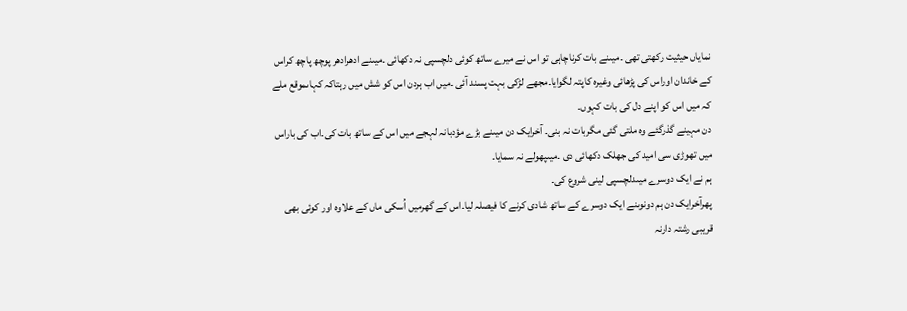نمایاں حیثیت رکھتی تھی ۔میںنے بات کرناچاہی تو اس نے میرے ساتھ کوئی دلچسپی نہ دکھائی ۔میںنے ادھرادھر پوچھ پاچھ کراس کے خاندان اوراس کی پڑھائی وغیرہ کاپتہ لگوایا۔مجھے لڑکی بہت پسند آئی ۔میں اب ہردن اس کو شش میں رہتاکہ کہاںموقع ملے کہ میں اس کو اپنے دل کی بات کہوں۔
دن مہینے گذرگئے وہ ملتی گئی مگربات نہ بنی۔ آخرایک دن میںنے بڑے مؤدبانہ لہجے میں اس کے ساتھ بات کی۔اب کی باراس میں تھوڑی سی امید کی جھلک دکھائی دی ۔میںپھولے نہ سمایا۔
ہم نے ایک دوسرے میںدلچسپی لینی شروع کی۔
پھرآخرایک دن ہم دونوںنے ایک دوسرے کے ساتھ شادی کرنے کا فیصلہ لیا۔اس کے گھرمیں اُسکی ماں کے علاوہ اور کوئی بھی قریبی رشتہ دارنہ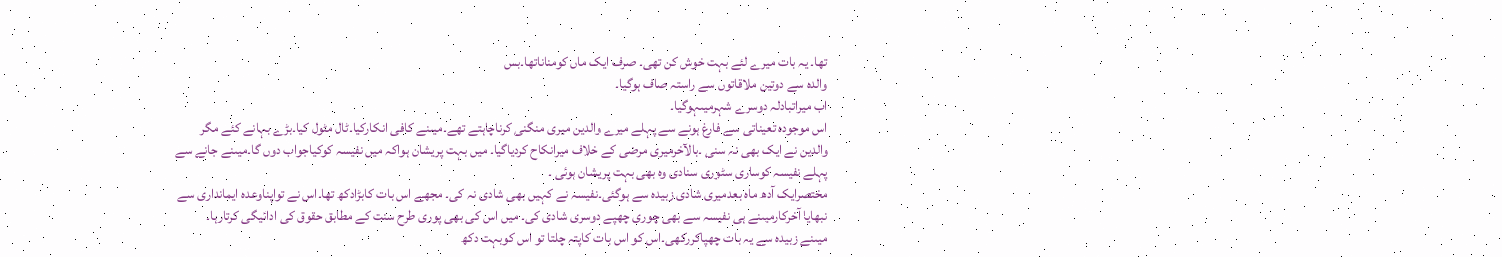تھا۔ یہ بات میرے لئے بہت خوش کن تھی۔ صرف ایک ماں کومناناتھا۔بس
والدہ سے دوتین ملاقاتوں سے راستہ صاف ہوگیا۔
اب میراتبادلہ دوسرے شہرمیںہوگیا۔
اس موجودہ تعیناتی سے فارغ ہونے سے پہلے میرے والدین میری منگنی کرناچاہتے تھے۔میںنے کافی انکارکیا۔ٹال مٹول کیا۔بڑے بہانے کئے مگر والدین نے ایک بھی نہ سنی ۔بالآخرمیری مرضی کے خلاف میرانکاح کردیاگیا۔ میں بہت پریشان ہواکہ میں نفیسہ کوکیاجواب دوں گا۔میںنے جانے سے پہلے نفیسہ کوساری سٹوری سنادی وہ بھی بہت پریشان ہوئی ۔
مختصرایک آدھ ماہ بعدمیری شادی زبیدہ سے ہوگئی۔نفیسہ نے کہیں بھی شادی نہ کی۔ مجھے اس بات کابڑادکھ تھا۔اس نے تواپناوعدہ ایمانداری سے نبھایا آخرکارمیںنے ہی نفیسہ سے بھی چوری چھپے دوسری شادی کی۔ میں اس کی بھی پوری طرح سنت کے مطابق حقوق کی ادائیگی کرتارہا۔
میںنے زبیدہ سے یہ بات چھپاکررکھی۔اس کو اس بات کاپتہ چلتا تو اس کوبہت دکھ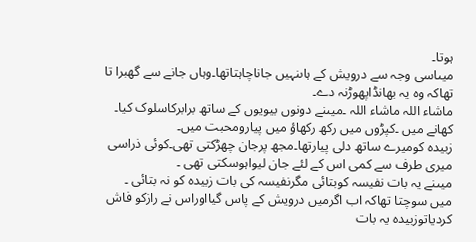ہوتا۔
میںاسی وجہ سے درویش کے ہاںنہیں جاناچاہتاتھا۔وہاں جانے سے گھبرا تا تھاکہ وہ یہ بھانڈاپھوڑنہ دے۔
ماشاء اللہ ماشاء اللہ ۔میںنے دونوں بیویوں کے ساتھ برابرکاسلوک کیا۔ کھانے میں ۔کپڑوں میں رکھ رکھاؤ میں پیارومحبت میں۔
زبیدہ کومیرے ساتھ دلی پیارتھا۔مجھ پرجان چھڑکتی تھی۔کوئی ذراسی میری طرف سے کمی اس کے لئے جان لیواہوسکتی تھی ۔
میںنے یہ بات نفیسہ کوبتائی مگرنفیسہ کی بات زبیدہ کو نہ بتائی ۔
میں سوچتا تھاکہ اب اگرمیں درویش کے پاس گیااوراس نے رازکو فاش کردیاتوزبیدہ یہ بات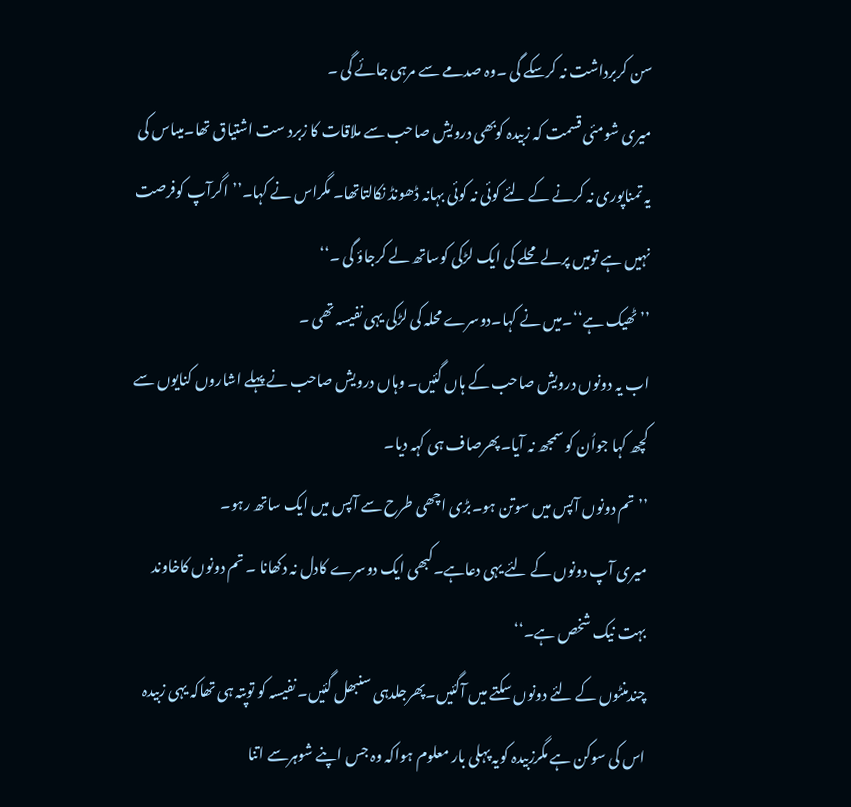سن کربرداشت نہ کرسکے گی ۔وہ صدمے سے مرہی جائے گی ۔
میری شومئی قسمت کہ زبیدہ کوبھی درویش صاحب سے ملاقات کا زبرد ست اشتیاق تھا۔میںاس کی یہ تمناپوری نہ کرنے کے لئے کوئی نہ کوئی بہانہ ڈھونڈ نکالتاتھا۔ مگراس نے کہا۔’’اگرآپ کوفرصت نہیں ہے تومیں پرلے محلے کی ایک لڑکی کوساتھ لے کرجاؤ گی ۔‘‘
’’ٹھیک ہے‘‘۔میں نے کہا۔دوسرے محلہ کی لڑکی یہی نفیسہ تھی ۔
اب یہ دونوں درویش صاحب کے ہاں گئیں۔ وہاں درویش صاحب نے پہلے اشاروں کنایوں سے کچھ کہا جواُن کو سمجھ نہ آیا۔پھرصاف ہی کہہ دیا۔
’’تم دونوں آپس میں سوتن ہو۔بڑی اچھی طرح سے آپس میں ایک ساتھ رہو۔
میری آپ دونوں کے لئے یہی دعاہے۔کبھی ایک دوسرے کادل نہ دکھانا ۔ تم دونوں کاخاوند بہت نیک شخص ہے۔‘‘
چندمنٹوں کے لئے دونوں سکتے میں آگئیں۔پھرجلدہی سنبھل گئیں۔ نفیسہ کو توپتہ ہی تھاکہ یہی زبیدہ اس کی سوکن ہے مگرزبیدہ کویہ پہلی بار معلوم ہواکہ وہ جس اپنے شوہرسے اتنا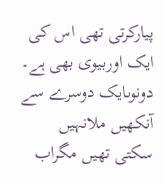پیارکرتی تھی اس کی ایک اوربیوی بھی ہے۔
دونوںایک دوسرے سے آنکھیں ملانہیں سکتی تھیں مگراب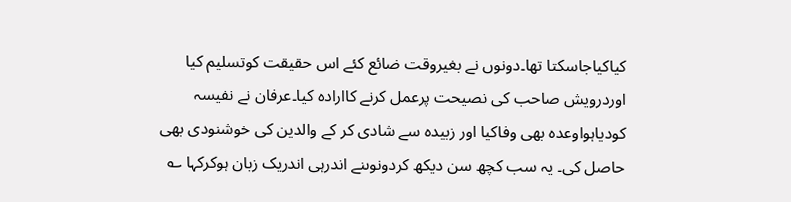کیاکیاجاسکتا تھا۔دونوں نے بغیروقت ضائع کئے اس حقیقت کوتسلیم کیا اوردرویش صاحب کی نصیحت پرعمل کرنے کاارادہ کیا۔عرفان نے نفیسہ کودیاہواوعدہ بھی وفاکیا اور زبیدہ سے شادی کر کے والدین کی خوشنودی بھی حاصل کی۔ یہ سب کچھ سن دیکھ کردونوںنے اندرہی اندریک زبان ہوکرکہا ؎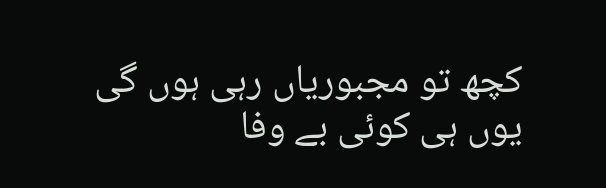کچھ تو مجبوریاں رہی ہوں گی
یوں ہی کوئی بے وفا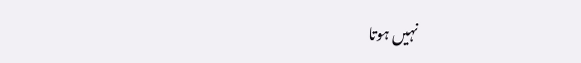نہیں ہوتا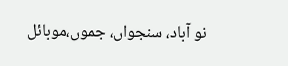نو آباد، سنجواں، جموں،موبائل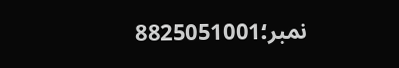نمبر؛8825051001